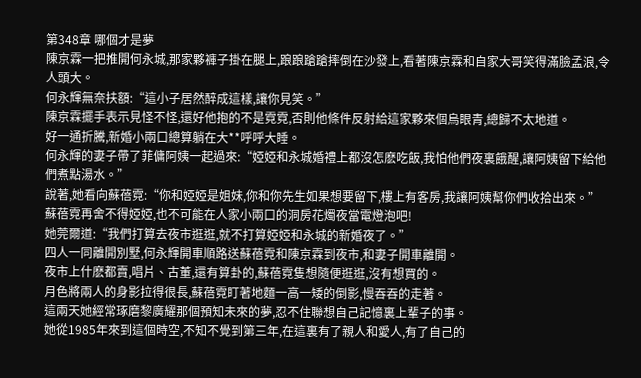第348章 哪個才是夢
陳京霖一把推開何永城,那家夥褲子掛在腿上,踉踉蹌蹌摔倒在沙發上,看著陳京霖和自家大哥笑得滿臉孟浪,令人頭大。
何永輝無奈扶額:“這小子居然醉成這樣,讓你見笑。”
陳京霖擺手表示見怪不怪,還好他抱的不是霓霓,否則他條件反射給這家夥來個烏眼青,總歸不太地道。
好一通折騰,新婚小兩口總算躺在大**呼呼大睡。
何永輝的妻子帶了菲傭阿姨一起過來:“婭婭和永城婚禮上都沒怎麽吃飯,我怕他們夜裏餓醒,讓阿姨留下給他們煮點湯水。”
說著,她看向蘇蓓霓:“你和婭婭是姐妹,你和你先生如果想要留下,樓上有客房,我讓阿姨幫你們收拾出來。”
蘇蓓霓再舍不得婭婭,也不可能在人家小兩口的洞房花燭夜當電燈泡吧!
她莞爾道:“我們打算去夜市逛逛,就不打算婭婭和永城的新婚夜了。”
四人一同離開別墅,何永輝開車順路送蘇蓓霓和陳京霖到夜市,和妻子開車離開。
夜市上什麽都賣,唱片、古董,還有算卦的,蘇蓓霓隻想隨便逛逛,沒有想買的。
月色將兩人的身影拉得很長,蘇蓓霓盯著地麵一高一矮的倒影,慢吞吞的走著。
這兩天她經常琢磨黎廣耀那個預知未來的夢,忍不住聯想自己記憶裏上輩子的事。
她從1985年來到這個時空,不知不覺到第三年,在這裏有了親人和愛人,有了自己的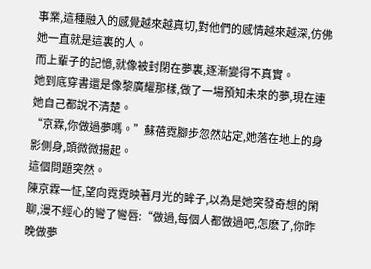事業,這種融入的感覺越來越真切,對他們的感情越來越深,仿佛她一直就是這裏的人。
而上輩子的記憶,就像被封閉在夢裏,逐漸變得不真實。
她到底穿書還是像黎廣耀那樣,做了一場預知未來的夢,現在連她自己都說不清楚。
“京霖,你做過夢嗎。”蘇蓓霓腳步忽然站定,她落在地上的身影側身,頭微微揚起。
這個問題突然。
陳京霖一怔,望向霓霓映著月光的眸子,以為是她突發奇想的閑聊,漫不經心的彎了彎唇:“做過,每個人都做過吧,怎麽了,你昨晚做夢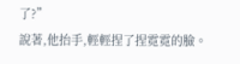了?”
說著,他抬手,輕輕捏了捏霓霓的臉。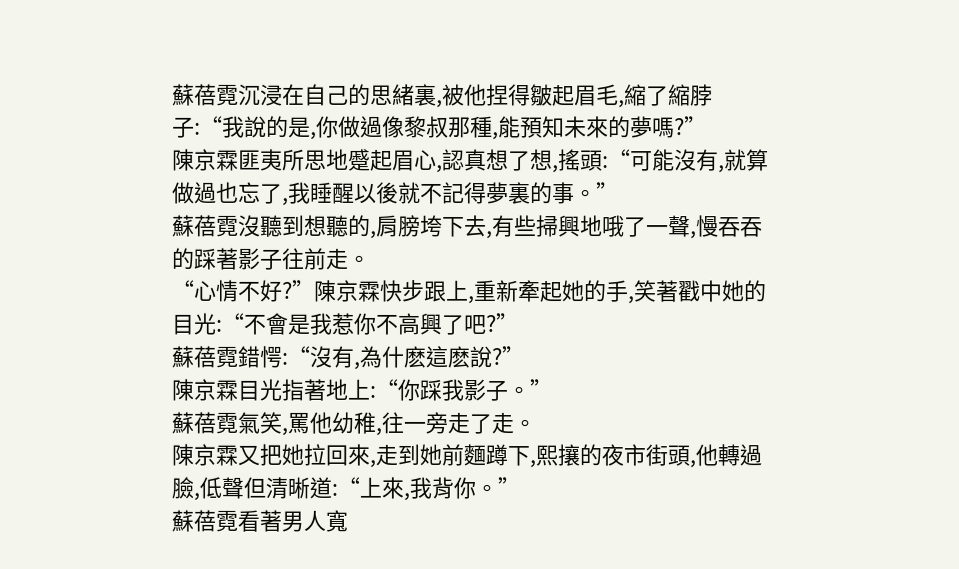蘇蓓霓沉浸在自己的思緒裏,被他捏得皺起眉毛,縮了縮脖子:“我說的是,你做過像黎叔那種,能預知未來的夢嗎?”
陳京霖匪夷所思地蹙起眉心,認真想了想,搖頭:“可能沒有,就算做過也忘了,我睡醒以後就不記得夢裏的事。”
蘇蓓霓沒聽到想聽的,肩膀垮下去,有些掃興地哦了一聲,慢吞吞的踩著影子往前走。
“心情不好?”陳京霖快步跟上,重新牽起她的手,笑著戳中她的目光:“不會是我惹你不高興了吧?”
蘇蓓霓錯愕:“沒有,為什麽這麽說?”
陳京霖目光指著地上:“你踩我影子。”
蘇蓓霓氣笑,罵他幼稚,往一旁走了走。
陳京霖又把她拉回來,走到她前麵蹲下,熙攘的夜市街頭,他轉過臉,低聲但清晰道:“上來,我背你。”
蘇蓓霓看著男人寬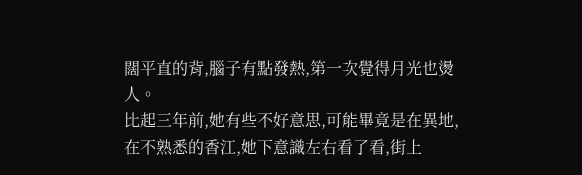闊平直的背,腦子有點發熱,第一次覺得月光也燙人。
比起三年前,她有些不好意思,可能畢竟是在異地,在不熟悉的香江,她下意識左右看了看,街上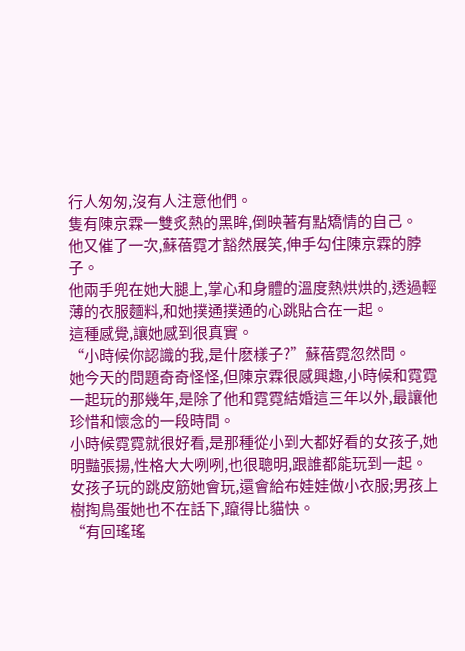行人匆匆,沒有人注意他們。
隻有陳京霖一雙炙熱的黑眸,倒映著有點矯情的自己。
他又催了一次,蘇蓓霓才豁然展笑,伸手勾住陳京霖的脖子。
他兩手兜在她大腿上,掌心和身體的溫度熱烘烘的,透過輕薄的衣服麵料,和她撲通撲通的心跳貼合在一起。
這種感覺,讓她感到很真實。
“小時候你認識的我,是什麽樣子?”蘇蓓霓忽然問。
她今天的問題奇奇怪怪,但陳京霖很感興趣,小時候和霓霓一起玩的那幾年,是除了他和霓霓結婚這三年以外,最讓他珍惜和懷念的一段時間。
小時候霓霓就很好看,是那種從小到大都好看的女孩子,她明豔張揚,性格大大咧咧,也很聰明,跟誰都能玩到一起。
女孩子玩的跳皮筋她會玩,還會給布娃娃做小衣服;男孩上樹掏鳥蛋她也不在話下,躥得比貓快。
“有回瑤瑤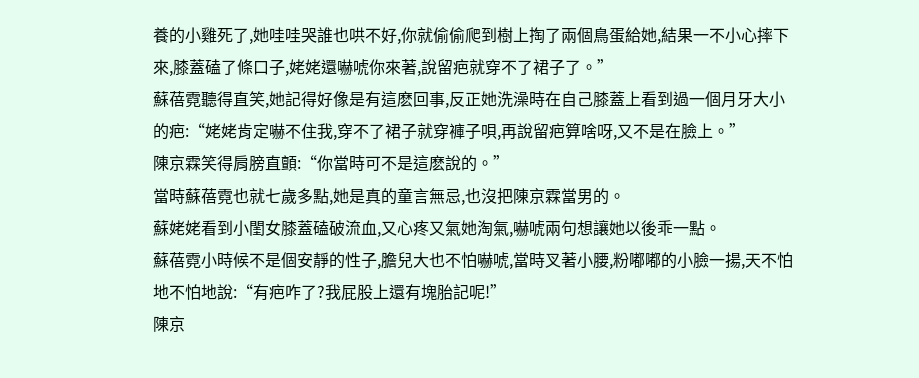養的小雞死了,她哇哇哭誰也哄不好,你就偷偷爬到樹上掏了兩個鳥蛋給她,結果一不小心摔下來,膝蓋磕了條口子,姥姥還嚇唬你來著,說留疤就穿不了裙子了。”
蘇蓓霓聽得直笑,她記得好像是有這麽回事,反正她洗澡時在自己膝蓋上看到過一個月牙大小的疤:“姥姥肯定嚇不住我,穿不了裙子就穿褲子唄,再說留疤算啥呀,又不是在臉上。”
陳京霖笑得肩膀直顫:“你當時可不是這麽說的。”
當時蘇蓓霓也就七歲多點,她是真的童言無忌,也沒把陳京霖當男的。
蘇姥姥看到小閨女膝蓋磕破流血,又心疼又氣她淘氣,嚇唬兩句想讓她以後乖一點。
蘇蓓霓小時候不是個安靜的性子,膽兒大也不怕嚇唬,當時叉著小腰,粉嘟嘟的小臉一揚,天不怕地不怕地說:“有疤咋了?我屁股上還有塊胎記呢!”
陳京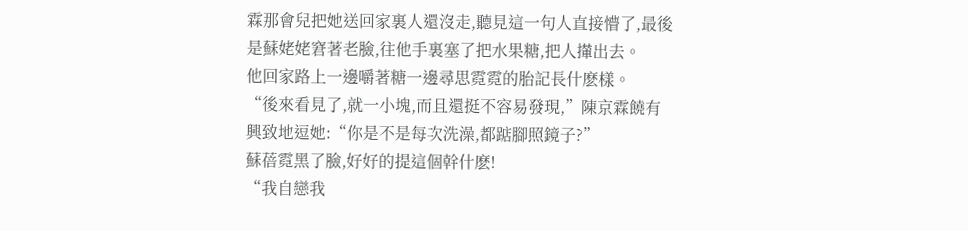霖那會兒把她送回家裏人還沒走,聽見這一句人直接懵了,最後是蘇姥姥窘著老臉,往他手裏塞了把水果糖,把人攆出去。
他回家路上一邊嚼著糖一邊尋思霓霓的胎記長什麽樣。
“後來看見了,就一小塊,而且還挺不容易發現,”陳京霖饒有興致地逗她:“你是不是每次洗澡,都踮腳照鏡子?”
蘇蓓霓黑了臉,好好的提這個幹什麽!
“我自戀我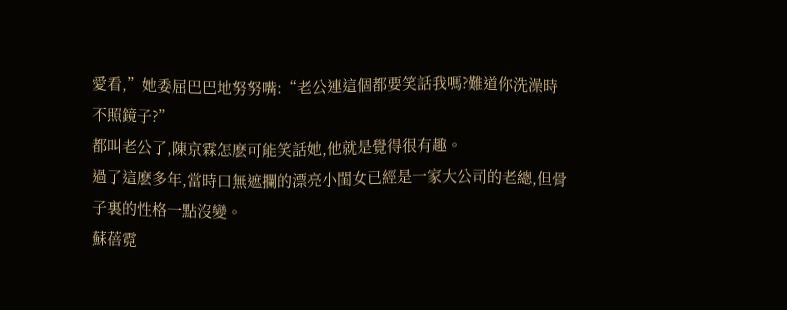愛看,”她委屈巴巴地努努嘴:“老公連這個都要笑話我嗎?難道你洗澡時不照鏡子?”
都叫老公了,陳京霖怎麽可能笑話她,他就是覺得很有趣。
過了這麽多年,當時口無遮攔的漂亮小閨女已經是一家大公司的老總,但骨子裏的性格一點沒變。
蘇蓓霓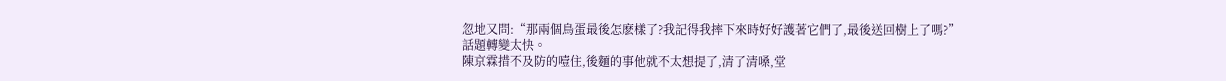忽地又問:“那兩個鳥蛋最後怎麽樣了?我記得我摔下來時好好護著它們了,最後送回樹上了嗎?”
話題轉變太快。
陳京霖措不及防的噎住,後麵的事他就不太想提了,清了清嗓,堂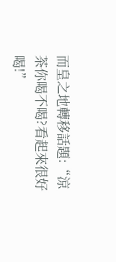而皇之地轉移話題:“涼茶你喝不喝?看起來很好喝!”